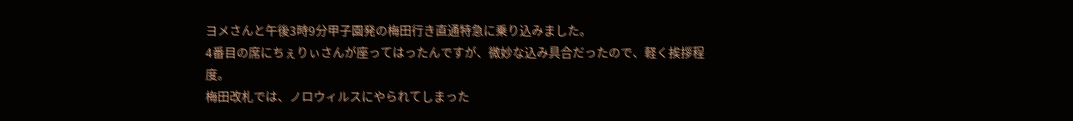ヨメさんと午後3時9分甲子園発の梅田行き直通特急に乗り込みました。
4番目の席にちぇりぃさんが座ってはったんですが、微妙な込み具合だったので、軽く挨拶程度。
梅田改札では、ノロウィルスにやられてしまった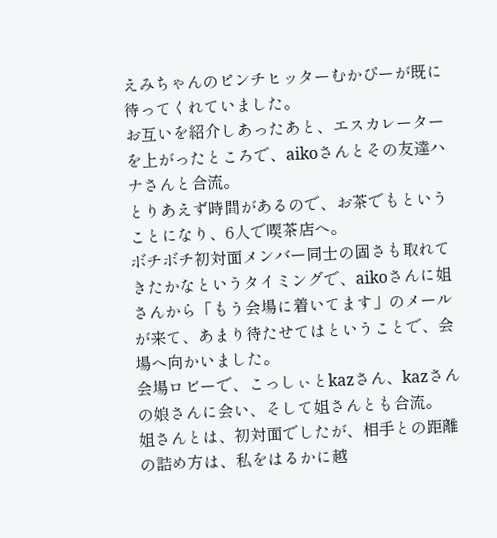えみちゃんのピンチヒッターむかぴーが既に待ってくれていました。
お互いを紹介しあったあと、エスカレーターを上がったところで、aikoさんとその友達ハナさんと合流。
とりあえず時間があるので、お茶でもということになり、6人で喫茶店へ。
ボチボチ初対面メンバー同士の固さも取れてきたかなというタイミングで、aikoさんに姐さんから「もう会場に着いてます」のメールが来て、あまり待たせてはということで、会場へ向かいました。
会場ロビーで、こっしぃとkazさん、kazさんの娘さんに会い、そして姐さんとも合流。
姐さんとは、初対面でしたが、相手との距離の詰め方は、私をはるかに越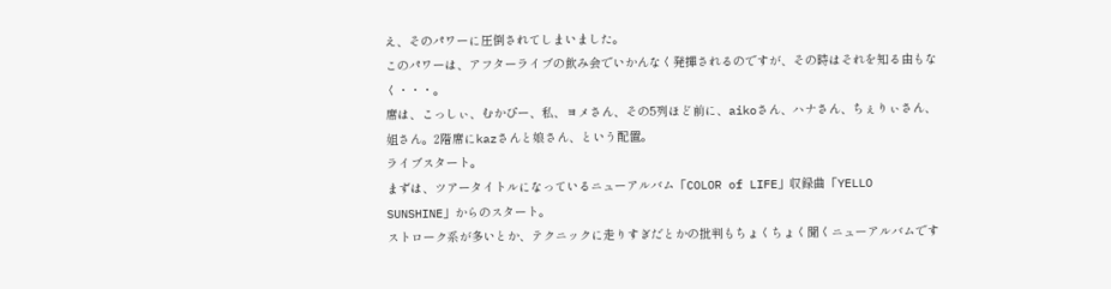え、そのパワーに圧倒されてしまいました。
このパワーは、アフターライブの飲み会でいかんなく発揮されるのですが、その時はそれを知る由もなく・・・。
席は、こっしぃ、むかぴー、私、ヨメさん、その5列ほど前に、aikoさん、ハナさん、ちぇりぃさん、姐さん。2階席にkazさんと娘さん、という配置。
ライブスタート。
まずは、ツアータイトルになっているニューアルバム「COLOR of LIFE」収録曲「YELLO SUNSHINE」からのスタート。
ストローク系が多いとか、テクニックに走りすぎだとかの批判もちょくちょく聞くニューアルバムです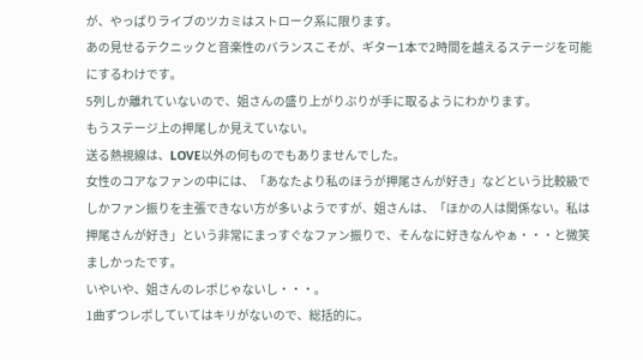が、やっぱりライブのツカミはストローク系に限ります。
あの見せるテクニックと音楽性のバランスこそが、ギター1本で2時間を越えるステージを可能にするわけです。
5列しか離れていないので、姐さんの盛り上がりぶりが手に取るようにわかります。
もうステージ上の押尾しか見えていない。
送る熱視線は、LOVE以外の何ものでもありませんでした。
女性のコアなファンの中には、「あなたより私のほうが押尾さんが好き」などという比較級でしかファン振りを主張できない方が多いようですが、姐さんは、「ほかの人は関係ない。私は押尾さんが好き」という非常にまっすぐなファン振りで、そんなに好きなんやぁ・・・と微笑ましかったです。
いやいや、姐さんのレポじゃないし・・・。
1曲ずつレポしていてはキリがないので、総括的に。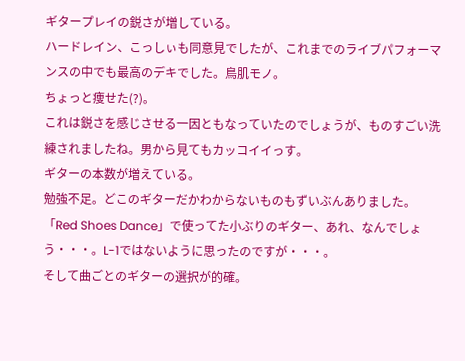ギタープレイの鋭さが増している。
ハードレイン、こっしぃも同意見でしたが、これまでのライブパフォーマンスの中でも最高のデキでした。鳥肌モノ。
ちょっと痩せた(?)。
これは鋭さを感じさせる一因ともなっていたのでしょうが、ものすごい洗練されましたね。男から見てもカッコイイっす。
ギターの本数が増えている。
勉強不足。どこのギターだかわからないものもずいぶんありました。
「Red Shoes Dance」で使ってた小ぶりのギター、あれ、なんでしょう・・・。L-1ではないように思ったのですが・・・。
そして曲ごとのギターの選択が的確。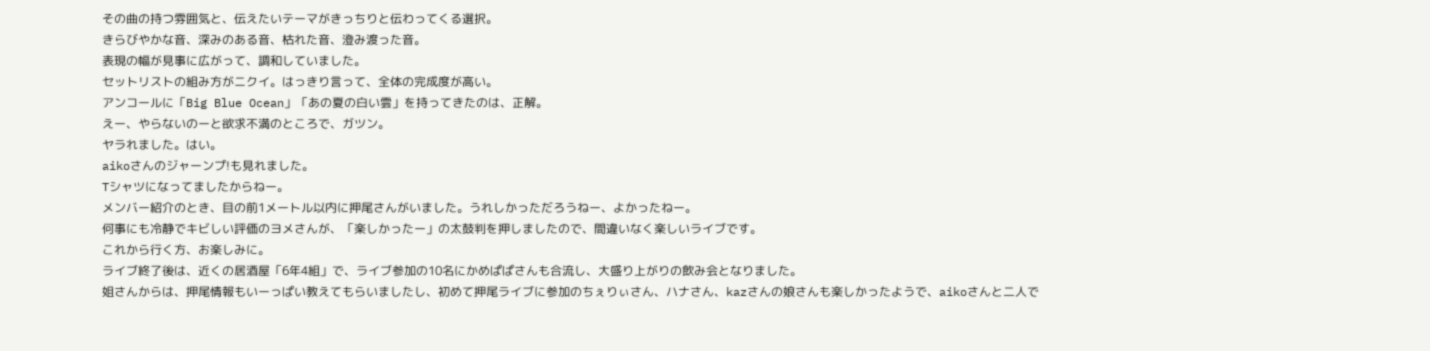その曲の持つ雰囲気と、伝えたいテーマがきっちりと伝わってくる選択。
きらびやかな音、深みのある音、枯れた音、澄み渡った音。
表現の幅が見事に広がって、調和していました。
セットリストの組み方がニクイ。はっきり言って、全体の完成度が高い。
アンコールに「Big Blue Ocean」「あの夏の白い雲」を持ってきたのは、正解。
えー、やらないのーと欲求不満のところで、ガツン。
ヤラれました。はい。
aikoさんのジャーンプ!も見れました。
Tシャツになってましたからねー。
メンバー紹介のとき、目の前1メートル以内に押尾さんがいました。うれしかっただろうねー、よかったねー。
何事にも冷静でキビしい評価のヨメさんが、「楽しかったー」の太鼓判を押しましたので、間違いなく楽しいライブです。
これから行く方、お楽しみに。
ライブ終了後は、近くの居酒屋「6年4組」で、ライブ参加の10名にかめぱぱさんも合流し、大盛り上がりの飲み会となりました。
姐さんからは、押尾情報もいーっぱい教えてもらいましたし、初めて押尾ライブに参加のちぇりぃさん、ハナさん、kazさんの娘さんも楽しかったようで、aikoさんと二人で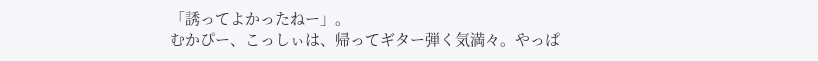「誘ってよかったねー」。
むかぴー、こっしぃは、帰ってギター弾く気満々。やっぱ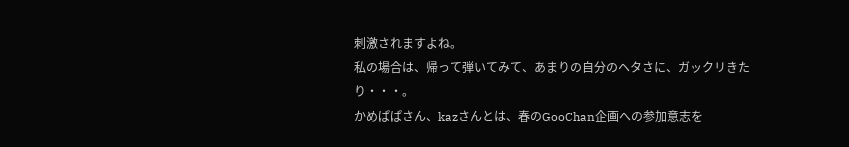刺激されますよね。
私の場合は、帰って弾いてみて、あまりの自分のヘタさに、ガックリきたり・・・。
かめぱぱさん、kazさんとは、春のGooChan企画への参加意志を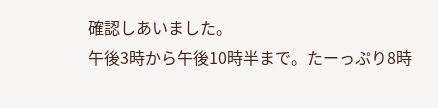確認しあいました。
午後3時から午後10時半まで。たーっぷり8時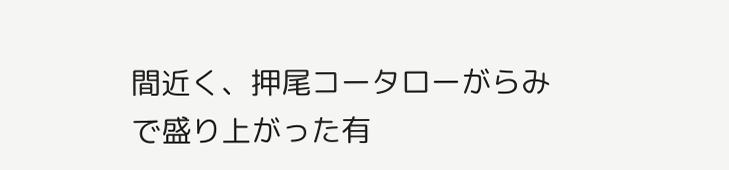間近く、押尾コータローがらみで盛り上がった有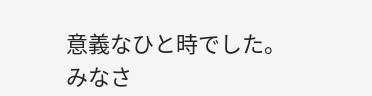意義なひと時でした。
みなさ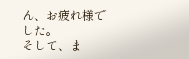ん、お疲れ様でした。
そして、ま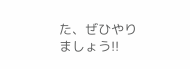た、ぜひやりましょう!!